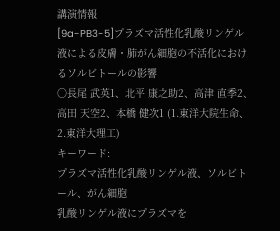講演情報
[9a-PB3-5]プラズマ活性化乳酸リンゲル液による皮膚・肺がん細胞の不活化におけるソルビトールの影響
〇長尾 武英1、北平 康之助2、高津 直季2、高田 天空2、本橋 健次1 (1.東洋大院生命、2.東洋大理工)
キーワード:
プラズマ活性化乳酸リンゲル液、ソルビトール、がん細胞
乳酸リンゲル液にプラズマを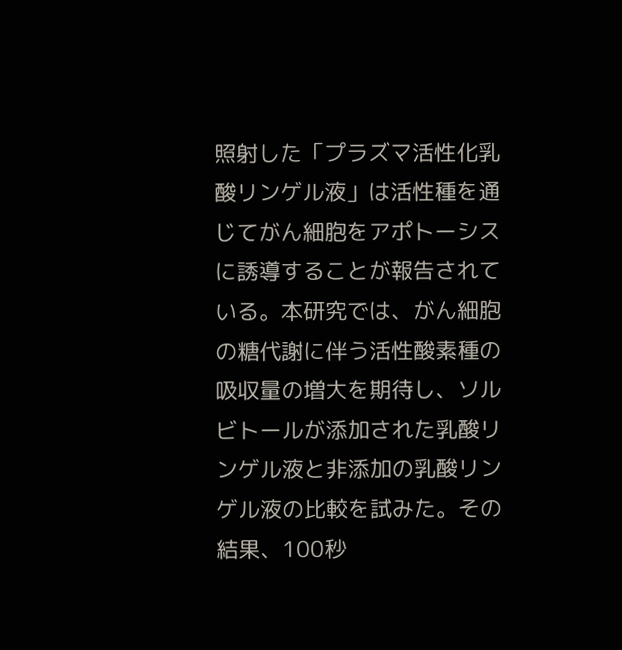照射した「プラズマ活性化乳酸リンゲル液」は活性種を通じてがん細胞をアポトーシスに誘導することが報告されている。本研究では、がん細胞の糖代謝に伴う活性酸素種の吸収量の増大を期待し、ソルビトールが添加された乳酸リンゲル液と非添加の乳酸リンゲル液の比較を試みた。その結果、100秒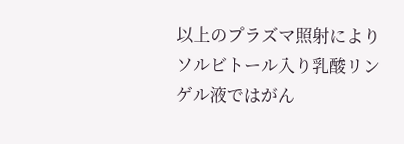以上のプラズマ照射によりソルビトール入り乳酸リンゲル液ではがん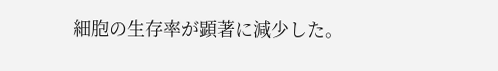細胞の生存率が顕著に減少した。